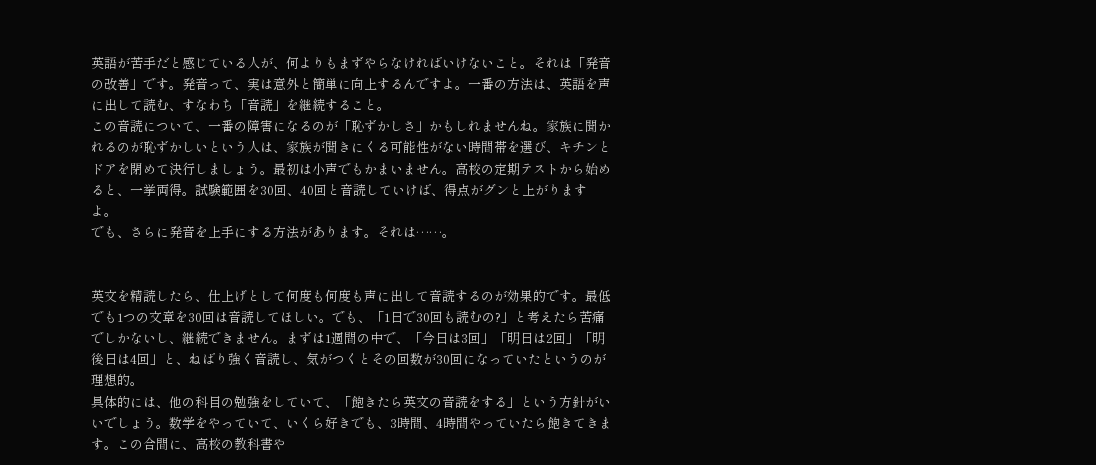英語が苦手だと感じている人が、何よりもまずやらなければいけないこと。それは「発音の改善」です。発音って、実は意外と簡単に向上するんですよ。一番の方法は、英語を声に出して読む、すなわち「音読」を継続すること。
この音読について、一番の障害になるのが「恥ずかしさ」かもしれませんね。家族に聞かれるのが恥ずかしいという人は、家族が聞きにくる可能性がない時間帯を選び、キチンとドアを閉めて決行しましょう。最初は小声でもかまいません。高校の定期テストから始めると、一挙両得。試験範囲を30回、40回と音読していけば、得点がグンと上がりますよ。
でも、さらに発音を上手にする方法があります。それは……。


英文を精読したら、仕上げとして何度も何度も声に出して音読するのが効果的です。最低でも1つの文章を30回は音読してほしい。でも、「1日で30回も読むの?」と考えたら苦痛でしかないし、継続できません。まずは1週間の中で、「今日は3回」「明日は2回」「明後日は4回」と、ねばり強く音読し、気がつくとその回数が30回になっていたというのが理想的。
具体的には、他の科目の勉強をしていて、「飽きたら英文の音読をする」という方針がいいでしょう。数学をやっていて、いくら好きでも、3時間、4時間やっていたら飽きてきます。この合間に、高校の教科書や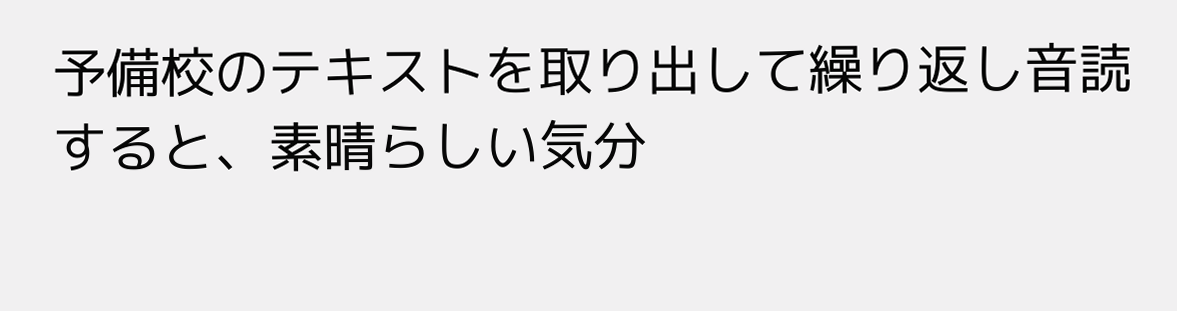予備校のテキストを取り出して繰り返し音読すると、素晴らしい気分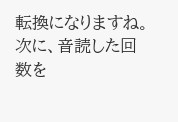転換になりますね。
次に、音読した回数を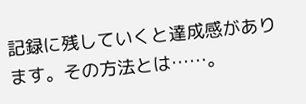記録に残していくと達成感があります。その方法とは……。